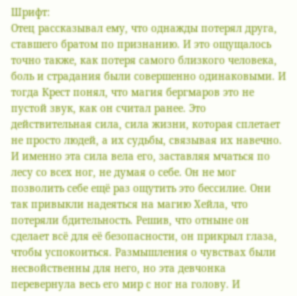Шрифт:
Отец рассказывал ему, что однажды потерял друга, ставшего братом по признанию. И это ощущалось точно также, как потеря самого близкого человека, боль и страдания были совершенно одинаковыми. И тогда Крест понял, что магия бергмаров это не пустой звук, как он считал ранее. Это действительная сила, сила жизни, которая сплетает не просто людей, а их судьбы, связывая их навечно. И именно эта сила вела его, заставляя мчаться по лесу со всех ног, не думая о себе. Он не мог позволить себе ещё раз ощутить это бессилие. Они так привыкли надеяться на магию Хейла, что потеряли бдительность. Решив, что отныне он сделает всё для её безопасности, он прикрыл глаза, чтобы успокоиться. Размышления о чувствах были несвойственны для него, но эта девчонка перевернула весь его мир с ног на голову. И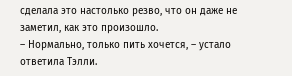сделала это настолько резво, что он даже не заметил, как это произошло.
– Нормально, только пить хочется, – устало ответила Тэлли.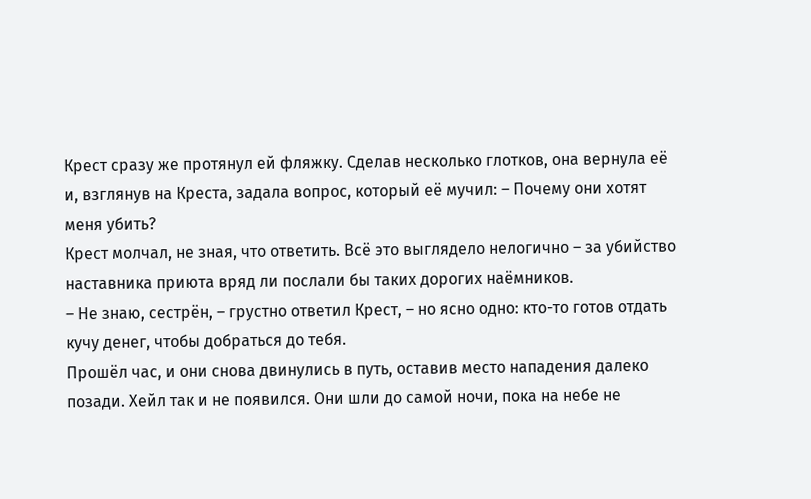Крест сразу же протянул ей фляжку. Сделав несколько глотков, она вернула её и, взглянув на Креста, задала вопрос, который её мучил: – Почему они хотят меня убить?
Крест молчал, не зная, что ответить. Всё это выглядело нелогично – за убийство наставника приюта вряд ли послали бы таких дорогих наёмников.
– Не знаю, сестрён, – грустно ответил Крест, – но ясно одно: кто-то готов отдать кучу денег, чтобы добраться до тебя.
Прошёл час, и они снова двинулись в путь, оставив место нападения далеко позади. Хейл так и не появился. Они шли до самой ночи, пока на небе не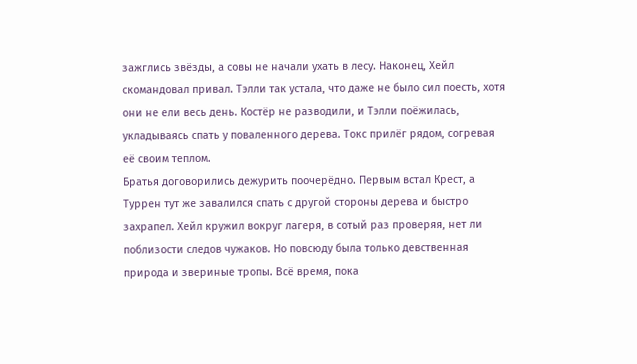зажглись звёзды, а совы не начали ухать в лесу. Наконец, Хейл скомандовал привал. Тэлли так устала, что даже не было сил поесть, хотя они не ели весь день. Костёр не разводили, и Тэлли поёжилась, укладываясь спать у поваленного дерева. Токс прилёг рядом, согревая её своим теплом.
Братья договорились дежурить поочерёдно. Первым встал Крест, а Туррен тут же завалился спать с другой стороны дерева и быстро захрапел. Хейл кружил вокруг лагеря, в сотый раз проверяя, нет ли поблизости следов чужаков. Но повсюду была только девственная природа и звериные тропы. Всё время, пока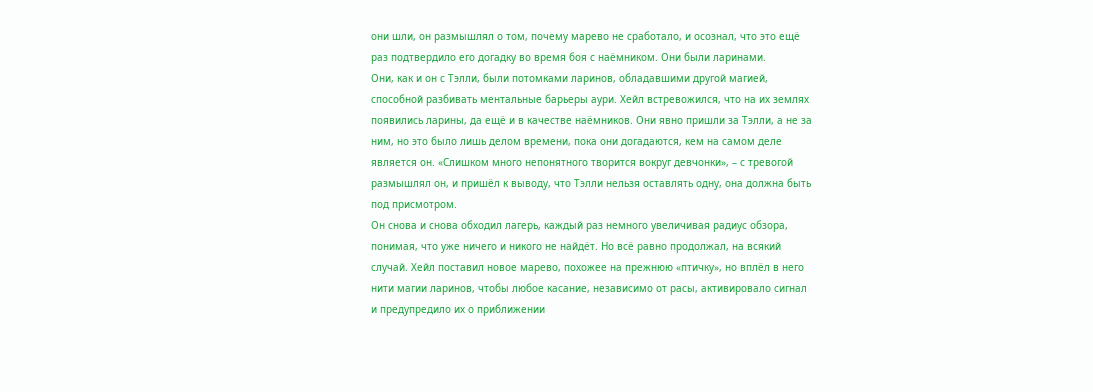они шли, он размышлял о том, почему марево не сработало, и осознал, что это ещё раз подтвердило его догадку во время боя с наёмником. Они были ларинами.
Они, как и он с Тэлли, были потомками ларинов, обладавшими другой магией, способной разбивать ментальные барьеры аури. Хейл встревожился, что на их землях появились ларины, да ещё и в качестве наёмников. Они явно пришли за Тэлли, а не за ним, но это было лишь делом времени, пока они догадаются, кем на самом деле является он. «Слишком много непонятного творится вокруг девчонки», – с тревогой размышлял он, и пришёл к выводу, что Тэлли нельзя оставлять одну, она должна быть под присмотром.
Он снова и снова обходил лагерь, каждый раз немного увеличивая радиус обзора, понимая, что уже ничего и никого не найдёт. Но всё равно продолжал, на всякий случай. Хейл поставил новое марево, похожее на прежнюю «птичку», но вплёл в него нити магии ларинов, чтобы любое касание, независимо от расы, активировало сигнал и предупредило их о приближении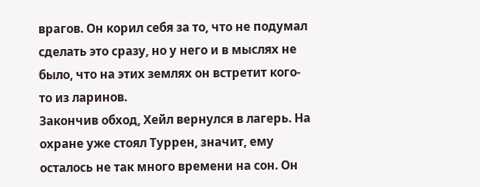врагов. Он корил себя за то, что не подумал сделать это сразу, но у него и в мыслях не было, что на этих землях он встретит кого-то из ларинов.
Закончив обход, Хейл вернулся в лагерь. На охране уже стоял Туррен, значит, ему осталось не так много времени на сон. Он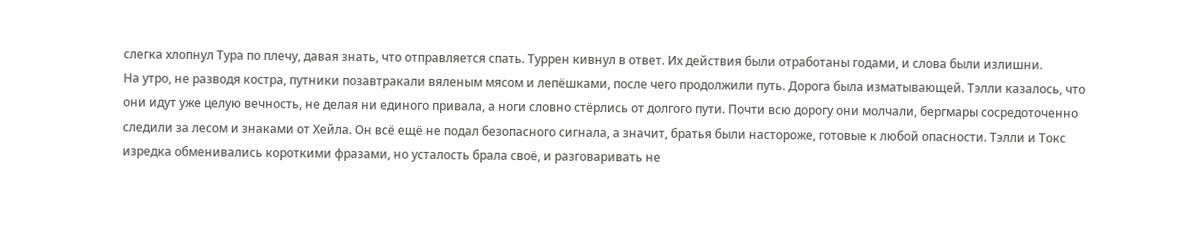слегка хлопнул Тура по плечу, давая знать, что отправляется спать. Туррен кивнул в ответ. Их действия были отработаны годами, и слова были излишни.
На утро, не разводя костра, путники позавтракали вяленым мясом и лепёшками, после чего продолжили путь. Дорога была изматывающей. Тэлли казалось, что они идут уже целую вечность, не делая ни единого привала, а ноги словно стёрлись от долгого пути. Почти всю дорогу они молчали, бергмары сосредоточенно следили за лесом и знаками от Хейла. Он всё ещё не подал безопасного сигнала, а значит, братья были настороже, готовые к любой опасности. Тэлли и Токс изредка обменивались короткими фразами, но усталость брала своё, и разговаривать не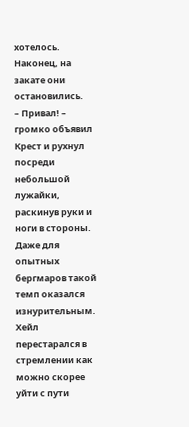хотелось. Наконец, на закате они остановились.
– Привал! – громко объявил Крест и рухнул посреди небольшой лужайки, раскинув руки и ноги в стороны. Даже для опытных бергмаров такой темп оказался изнурительным. Хейл перестарался в стремлении как можно скорее уйти с пути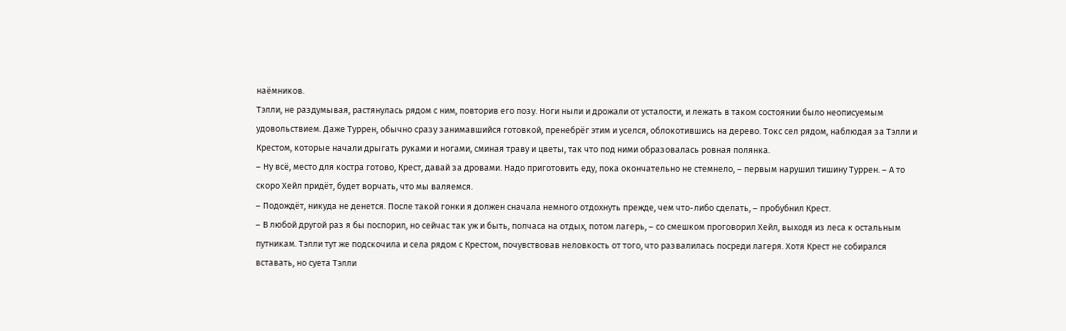наёмников.
Тэлли, не раздумывая, растянулась рядом с ним, повторив его позу. Ноги ныли и дрожали от усталости, и лежать в таком состоянии было неописуемым удовольствием. Даже Туррен, обычно сразу занимавшийся готовкой, пренебрёг этим и уселся, облокотившись на дерево. Токс сел рядом, наблюдая за Тэлли и Крестом, которые начали дрыгать руками и ногами, сминая траву и цветы, так что под ними образовалась ровная полянка.
– Ну всё, место для костра готово, Крест, давай за дровами. Надо приготовить еду, пока окончательно не стемнело, – первым нарушил тишину Туррен. – А то скоро Хейл придёт, будет ворчать, что мы валяемся.
– Подождёт, никуда не денется. После такой гонки я должен сначала немного отдохнуть прежде, чем что-либо сделать, – пробубнил Крест.
– В любой другой раз я бы поспорил, но сейчас так уж и быть, полчаса на отдых, потом лагерь, – со смешком проговорил Хейл, выходя из леса к остальным путникам. Тэлли тут же подскочила и села рядом с Крестом, почувствовав неловкость от того, что развалилась посреди лагеря. Хотя Крест не собирался вставать, но суета Тэлли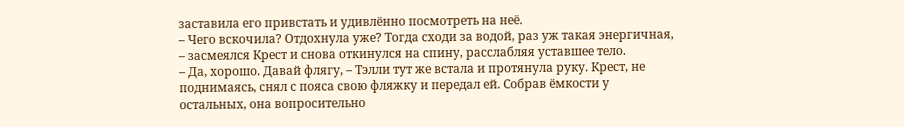заставила его привстать и удивлённо посмотреть на неё.
– Чего вскочила? Отдохнула уже? Тогда сходи за водой, раз уж такая энергичная, – засмеялся Крест и снова откинулся на спину, расслабляя уставшее тело.
– Да, хорошо. Давай флягу, – Тэлли тут же встала и протянула руку. Крест, не поднимаясь, снял с пояса свою фляжку и передал ей. Собрав ёмкости у остальных, она вопросительно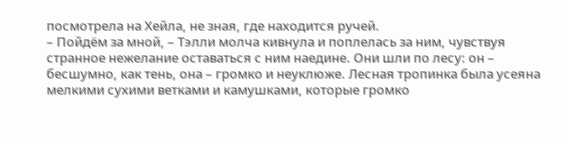посмотрела на Хейла, не зная, где находится ручей.
– Пойдём за мной, – Тэлли молча кивнула и поплелась за ним, чувствуя странное нежелание оставаться с ним наедине. Они шли по лесу: он – бесшумно, как тень, она – громко и неуклюже. Лесная тропинка была усеяна мелкими сухими ветками и камушками, которые громко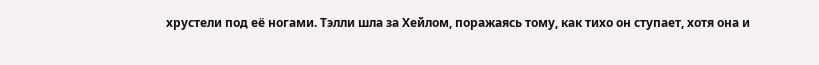хрустели под её ногами. Тэлли шла за Хейлом, поражаясь тому, как тихо он ступает, хотя она и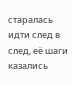старалась идти след в след, её шаги казались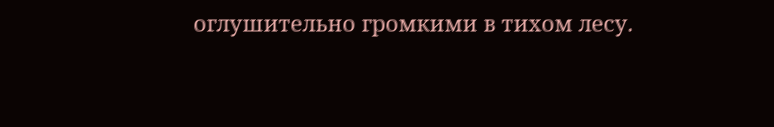оглушительно громкими в тихом лесу.